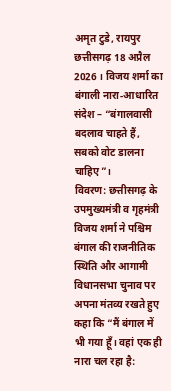अमृत टुडे, रायपुर छत्तीसगढ़ 18 अप्रैल 2026 । विजय शर्मा का बंगाली नारा‑आधारित संदेश – “बंगालवासी बदलाव चाहते हैं, सबको वोट डालना चाहिए”।
विवरण: छत्तीसगढ़ के उपमुख्यमंत्री व गृहमंत्री विजय शर्मा ने पश्चिम बंगाल की राजनीतिक स्थिति और आगामी विधानसभा चुनाव पर अपना मंतव्य रखते हुए कहा कि “मैं बंगाल में भी गया हूँ। वहां एक ही नारा चल रहा है: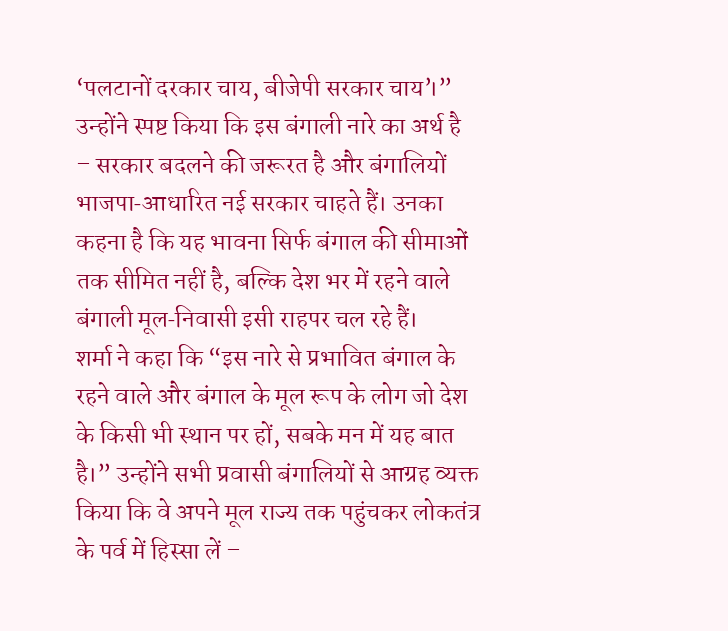‘पलटानों दरकार चाय, बीजेपी सरकार चाय’।” उन्होंने स्पष्ट किया कि इस बंगाली नारे का अर्थ है – सरकार बदलने की जरूरत है और बंगालियों भाजपा‑आधारित नई सरकार चाहते हैं। उनका कहना है कि यह भावना सिर्फ बंगाल की सीमाओं तक सीमित नहीं है, बल्कि देश भर में रहने वाले बंगाली मूल‑निवासी इसी राहपर चल रहे हैं।
शर्मा ने कहा कि “इस नारे से प्रभावित बंगाल के रहने वाले और बंगाल के मूल रूप के लोग जो देश के किसी भी स्थान पर हों, सबके मन में यह बात है।” उन्होंने सभी प्रवासी बंगालियों से आग्रह व्यक्त किया कि वे अपने मूल राज्य तक पहुंचकर लोकतंत्र के पर्व में हिस्सा लें –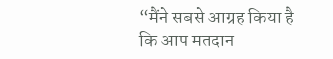“मैंने सबसे आग्रह किया है कि आप मतदान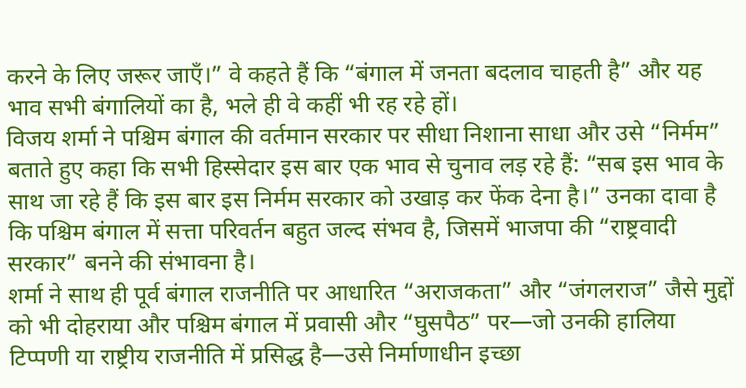करने के लिए जरूर जाएँ।” वे कहते हैं कि “बंगाल में जनता बदलाव चाहती है” और यह भाव सभी बंगालियों का है, भले ही वे कहीं भी रह रहे हों।
विजय शर्मा ने पश्चिम बंगाल की वर्तमान सरकार पर सीधा निशाना साधा और उसे “निर्मम” बताते हुए कहा कि सभी हिस्सेदार इस बार एक भाव से चुनाव लड़ रहे हैं: “सब इस भाव के साथ जा रहे हैं कि इस बार इस निर्मम सरकार को उखाड़ कर फेंक देना है।” उनका दावा है कि पश्चिम बंगाल में सत्ता परिवर्तन बहुत जल्द संभव है, जिसमें भाजपा की “राष्ट्रवादी सरकार” बनने की संभावना है।
शर्मा ने साथ ही पूर्व बंगाल राजनीति पर आधारित “अराजकता” और “जंगलराज” जैसे मुद्दों को भी दोहराया और पश्चिम बंगाल में प्रवासी और “घुसपैठ” पर—जो उनकी हालिया टिप्पणी या राष्ट्रीय राजनीति में प्रसिद्ध है—उसे निर्माणाधीन इच्छा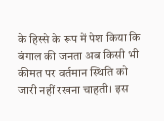के हिस्से के रूप में पेश किया कि बंगाल की जनता अब किसी भी कीमत पर वर्तमान स्थिति को जारी नहीं रखना चाहती। इस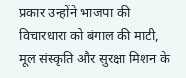प्रकार उन्होंने भाजपा की विचारधारा को बंगाल की माटी, मूल संस्कृति और सुरक्षा मिशन के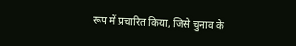रूप में प्रचारित किया, जिसे चुनाव के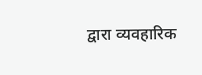द्वारा व्यवहारिक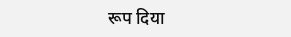रूप दिया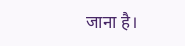जाना है।